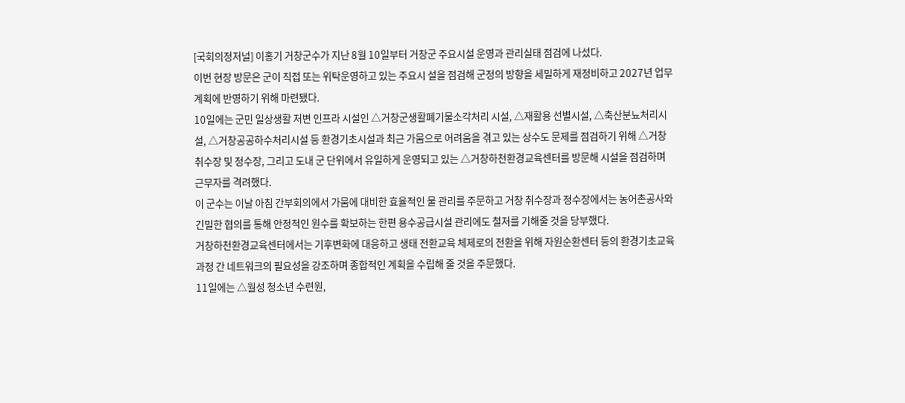[국회의정저널] 이홍기 거창군수가 지난 8월 10일부터 거창군 주요시설 운영과 관리실태 점검에 나섰다.
이번 현장 방문은 군이 직접 또는 위탁운영하고 있는 주요시 설을 점검해 군정의 방향을 세밀하게 재정비하고 2027년 업무계획에 반영하기 위해 마련됐다.
10일에는 군민 일상생활 저변 인프라 시설인 △거창군생활폐기물소각처리 시설, △재활용 선별시설, △축산분뇨처리시설, △거창공공하수처리시설 등 환경기초시설과 최근 가뭄으로 어려움을 겪고 있는 상수도 문제를 점검하기 위해 △거창 취수장 및 정수장, 그리고 도내 군 단위에서 유일하게 운영되고 있는 △거창하천환경교육센터를 방문해 시설을 점검하며 근무자를 격려했다.
이 군수는 이날 아침 간부회의에서 가뭄에 대비한 효율적인 물 관리를 주문하고 거창 취수장과 정수장에서는 농어촌공사와 긴밀한 협의를 통해 안정적인 원수를 확보하는 한편 용수공급시설 관리에도 철저를 기해줄 것을 당부했다.
거창하천환경교육센터에서는 기후변화에 대응하고 생태 전환교육 체제로의 전환을 위해 자원순환센터 등의 환경기초교육과정 간 네트워크의 필요성을 강조하며 종합적인 계획을 수립해 줄 것을 주문했다.
11일에는 △월성 청소년 수련원,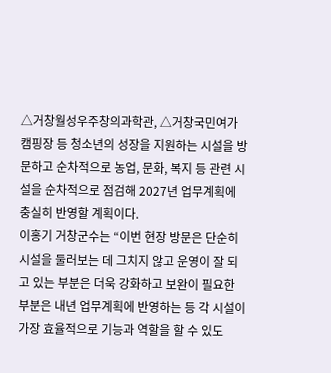△거창월성우주창의과학관, △거창국민여가캠핑장 등 청소년의 성장을 지원하는 시설을 방문하고 순차적으로 농업, 문화, 복지 등 관련 시설을 순차적으로 점검해 2027년 업무계획에 충실히 반영할 계획이다.
이홍기 거창군수는 “이번 현장 방문은 단순히 시설을 둘러보는 데 그치지 않고 운영이 잘 되고 있는 부분은 더욱 강화하고 보완이 필요한 부분은 내년 업무계획에 반영하는 등 각 시설이 가장 효율적으로 기능과 역할을 할 수 있도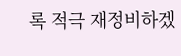록 적극 재정비하겠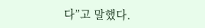다”고 말했다.